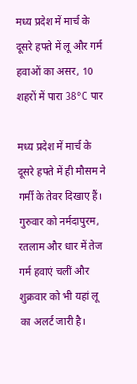मध्य प्रदेश में मार्च के दूसरे हफ्ते में लू और गर्म हवाओं का असर, 10 शहरों में पारा 38°C पार

मध्य प्रदेश में मार्च के दूसरे हफ्ते में ही मौसम ने गर्मी के तेवर दिखाए हैं। गुरुवार को नर्मदापुरम, रतलाम और धार में तेज गर्म हवाएं चलीं और शुक्रवार को भी यहां लू का अलर्ट जारी है।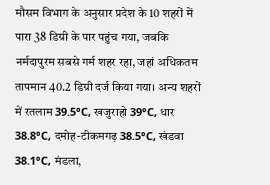मौसम विभाग के अनुसार प्रदेश के 10 शहरों में पारा 38 डिग्री के पार पहुंच गया, जबकि नर्मदापुरम सबसे गर्म शहर रहा, जहां अधिकतम तापमान 40.2 डिग्री दर्ज किया गया। अन्य शहरों में रतलाम 39.5°C, खजुराहो 39°C, धार 38.8°C, दमोह-टीकमगढ़ 38.5°C, खंडवा 38.1°C, मंडला,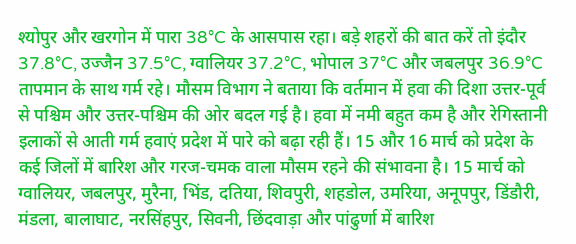श्योपुर और खरगोन में पारा 38°C के आसपास रहा। बड़े शहरों की बात करें तो इंदौर 37.8°C, उज्जैन 37.5°C, ग्वालियर 37.2°C, भोपाल 37°C और जबलपुर 36.9°C तापमान के साथ गर्म रहे। मौसम विभाग ने बताया कि वर्तमान में हवा की दिशा उत्तर-पूर्व से पश्चिम और उत्तर-पश्चिम की ओर बदल गई है। हवा में नमी बहुत कम है और रेगिस्तानी इलाकों से आती गर्म हवाएं प्रदेश में पारे को बढ़ा रही हैं। 15 और 16 मार्च को प्रदेश के कई जिलों में बारिश और गरज-चमक वाला मौसम रहने की संभावना है। 15 मार्च को ग्वालियर, जबलपुर, मुरैना, भिंड, दतिया, शिवपुरी, शहडोल, उमरिया, अनूपपुर, डिंडौरी, मंडला, बालाघाट, नरसिंहपुर, सिवनी, छिंदवाड़ा और पांढुर्णा में बारिश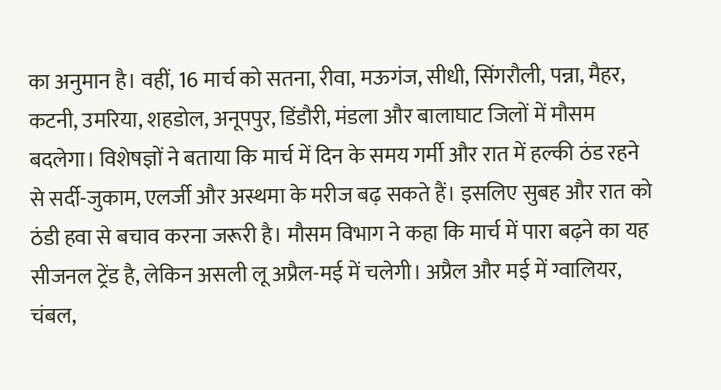का अनुमान है। वहीं, 16 मार्च को सतना, रीवा, मऊगंज, सीधी, सिंगरौली, पन्ना, मैहर, कटनी, उमरिया, शहडोल, अनूपपुर, डिंडौरी, मंडला और बालाघाट जिलों में मौसम बदलेगा। विशेषज्ञों ने बताया कि मार्च में दिन के समय गर्मी और रात में हल्की ठंड रहने से सर्दी-जुकाम, एलर्जी और अस्थमा के मरीज बढ़ सकते हैं। इसलिए सुबह और रात को ठंडी हवा से बचाव करना जरूरी है। मौसम विभाग ने कहा कि मार्च में पारा बढ़ने का यह सीजनल ट्रेंड है, लेकिन असली लू अप्रैल-मई में चलेगी। अप्रैल और मई में ग्वालियर, चंबल,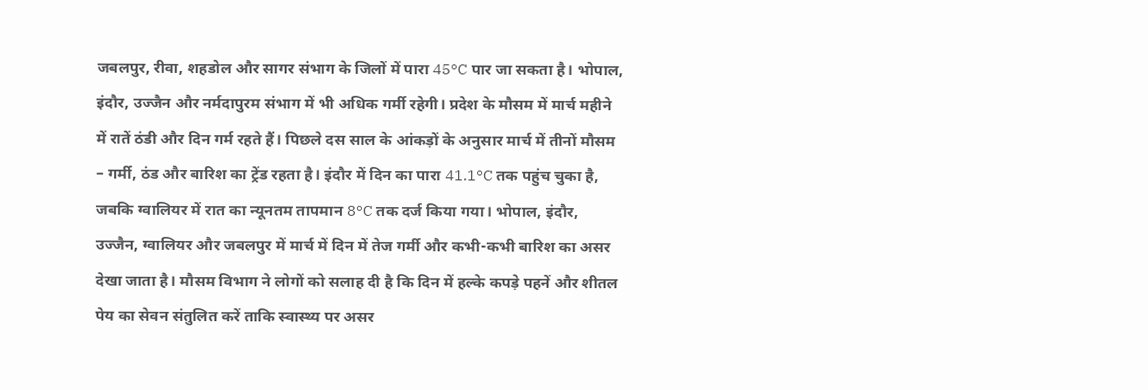जबलपुर, रीवा, शहडोल और सागर संभाग के जिलों में पारा 45°C पार जा सकता है। भोपाल, इंदौर, उज्जैन और नर्मदापुरम संभाग में भी अधिक गर्मी रहेगी। प्रदेश के मौसम में मार्च महीने में रातें ठंडी और दिन गर्म रहते हैं। पिछले दस साल के आंकड़ों के अनुसार मार्च में तीनों मौसम – गर्मी, ठंड और बारिश का ट्रेंड रहता है। इंदौर में दिन का पारा 41.1°C तक पहुंच चुका है, जबकि ग्वालियर में रात का न्यूनतम तापमान 8°C तक दर्ज किया गया। भोपाल, इंदौर, उज्जैन, ग्वालियर और जबलपुर में मार्च में दिन में तेज गर्मी और कभी-कभी बारिश का असर देखा जाता है। मौसम विभाग ने लोगों को सलाह दी है कि दिन में हल्के कपड़े पहनें और शीतल पेय का सेवन संतुलित करें ताकि स्वास्थ्य पर असर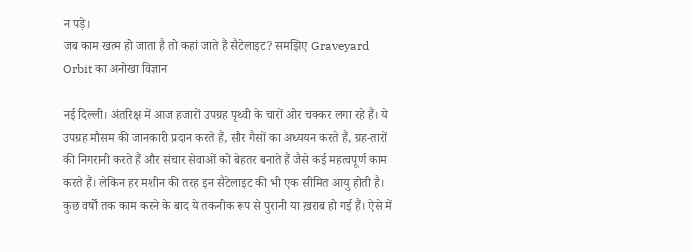न पड़े।
जब काम खत्म हो जाता है तो कहां जाते हैं सैटेलाइट? समझिए Graveyard Orbit का अनोखा विज्ञान

नई दिल्ली। अंतरिक्ष में आज हजारों उपग्रह पृथ्वी के चारों ओर चक्कर लगा रहे हैं। ये उपग्रह मौसम की जानकारी प्रदान करते हैं, सौर गैसों का अध्ययन करते हैं, ग्रह-तारों की निगरानी करते हैं और संचार सेवाओं को बेहतर बनाते हैं जैसे कई महत्वपूर्ण काम करते हैं। लेकिन हर मशीन की तरह इन सैटेलाइट की भी एक सीमित आयु होती है। कुछ वर्षों तक काम करने के बाद ये तकनीक रूप से पुरानी या ख़राब हो गई हैं। ऐसे में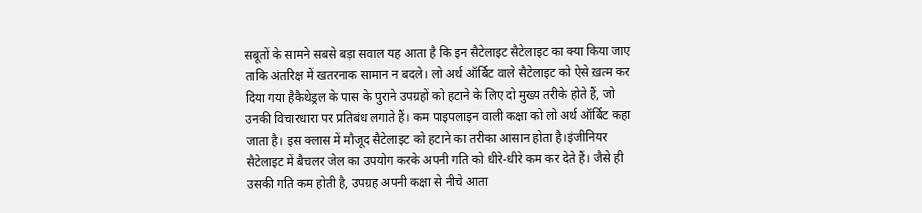सबूतों के सामने सबसे बड़ा सवाल यह आता है कि इन सैटेलाइट सैटेलाइट का क्या किया जाए ताकि अंतरिक्ष में खतरनाक सामान न बदले। लो अर्थ ऑर्बिट वाले सैटेलाइट को ऐसे ख़त्म कर दिया गया हैकैथेड्रल के पास के पुराने उपग्रहों को हटाने के लिए दो मुख्य तरीके होते हैं, जो उनकी विचारधारा पर प्रतिबंध लगाते हैं। कम पाइपलाइन वाली कक्षा को लो अर्थ ऑर्बिट कहा जाता है। इस क्लास में मौजूद सैटेलाइट को हटाने का तरीका आसान होता है।इंजीनियर सैटेलाइट में बैचलर जेल का उपयोग करके अपनी गति को धीरे-धीरे कम कर देते हैं। जैसे ही उसकी गति कम होती है, उपग्रह अपनी कक्षा से नीचे आता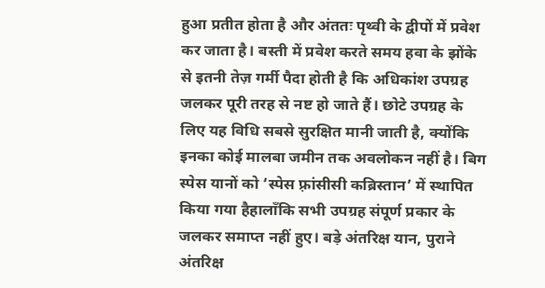हुआ प्रतीत होता है और अंततः पृथ्वी के द्वीपों में प्रवेश कर जाता है। बस्ती में प्रवेश करते समय हवा के झोंके से इतनी तेज़ गर्मी पैदा होती है कि अधिकांश उपग्रह जलकर पूरी तरह से नष्ट हो जाते हैं। छोटे उपग्रह के लिए यह विधि सबसे सुरक्षित मानी जाती है, क्योंकि इनका कोई मालबा जमीन तक अवलोकन नहीं है। बिग स्पेस यानों को ‘स्पेस फ़्रांसीसी कब्रिस्तान’ में स्थापित किया गया हैहालाँकि सभी उपग्रह संपूर्ण प्रकार के जलकर समाप्त नहीं हुए। बड़े अंतरिक्ष यान, पुराने अंतरिक्ष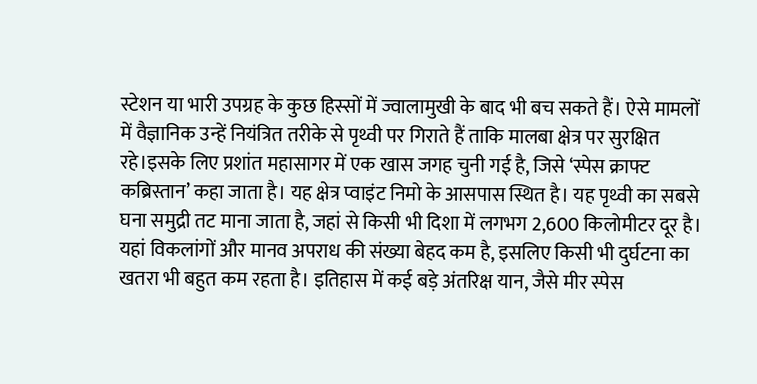स्टेशन या भारी उपग्रह के कुछ हिस्सों में ज्वालामुखी के बाद भी बच सकते हैं। ऐसे मामलों में वैज्ञानिक उन्हें नियंत्रित तरीके से पृथ्वी पर गिराते हैं ताकि मालबा क्षेत्र पर सुरक्षित रहे।इसके लिए प्रशांत महासागर में एक खास जगह चुनी गई है, जिसे ‘स्पेस क्राफ्ट कब्रिस्तान’ कहा जाता है। यह क्षेत्र प्वाइंट निमो के आसपास स्थित है। यह पृथ्वी का सबसे घना समुद्री तट माना जाता है, जहां से किसी भी दिशा में लगभग 2,600 किलोमीटर दूर है। यहां विकलांगों और मानव अपराध की संख्या बेहद कम है, इसलिए किसी भी दुर्घटना का खतरा भी बहुत कम रहता है। इतिहास में कई बड़े अंतरिक्ष यान, जैसे मीर स्पेस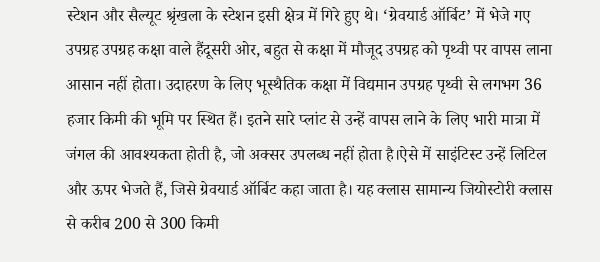स्टेशन और सैल्यूट श्रृंखला के स्टेशन इसी क्षेत्र में गिरे हुए थे। ‘ग्रेवयार्ड ऑर्बिट’ में भेजे गए उपग्रह उपग्रह कक्षा वाले हैंदूसरी ओर, बहुत से कक्षा में मौजूद उपग्रह को पृथ्वी पर वापस लाना आसान नहीं होता। उदाहरण के लिए भूस्थैतिक कक्षा में विद्यमान उपग्रह पृथ्वी से लगभग 36 हजार किमी की भूमि पर स्थित हैं। इतने सारे प्लांट से उन्हें वापस लाने के लिए भारी मात्रा में जंगल की आवश्यकता होती है, जो अक्सर उपलब्ध नहीं होता है।ऐसे में साइंटिस्ट उन्हें लिटिल और ऊपर भेजते हैं, जिसे ग्रेवयार्ड ऑर्बिट कहा जाता है। यह क्लास सामान्य जियोस्टोरी क्लास से करीब 200 से 300 किमी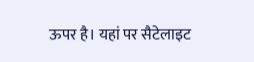ऊपर है। यहां पर सैटेलाइट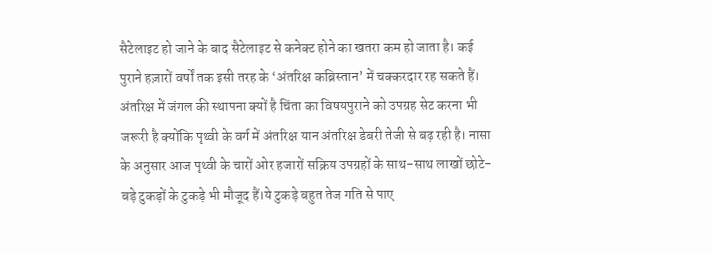सैटेलाइट हो जाने के बाद सैटेलाइट से कनेक्ट होने का खतरा कम हो जाता है। कई पुराने हज़ारों वर्षों तक इसी तरह के ‘अंतरिक्ष कब्रिस्तान’ में चक्करदार रह सकते हैं। अंतरिक्ष में जंगल की स्थापना क्यों है चिंता का विषयपुराने को उपग्रह सेट करना भी जरूरी है क्योंकि पृथ्वी के वर्ग में अंतरिक्ष यान अंतरिक्ष डेबरी तेजी से बढ़ रही है। नासा के अनुसार आज पृथ्वी के चारों ओर हजारों सक्रिय उपग्रहों के साथ-साथ लाखों छोटे-बड़े टुकड़ों के टुकड़े भी मौजूद हैं।ये टुकड़े बहुत तेज गति से पाए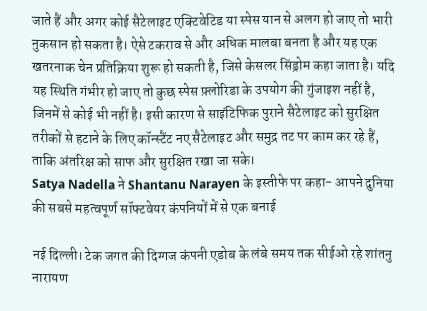जाते हैं और अगर कोई सैटेलाइट एक्टिवेटिड या स्पेस यान से अलग हो जाए तो भारी नुकसान हो सकता है। ऐसे टकराव से और अधिक मालबा बनता है और यह एक खतरनाक चेन प्रतिक्रिया शुरू हो सकती है, जिसे केसलर सिंड्रोम कहा जाता है। यदि यह स्थिति गंभीर हो जाए तो कुछ स्पेस फ़्लोरिडा के उपयोग की गुंजाइश नहीं है, जिनमें से कोई भी नहीं है। इसी कारण से साइंटिफिक पुराने सैटेलाइट को सुरक्षित तरीकों से हटाने के लिए कॉन्स्टैंट नए सैटेलाइट और समुद्र तट पर काम कर रहे हैं, ताकि अंतरिक्ष को साफ और सुरक्षित रखा जा सके।
Satya Nadella ने Shantanu Narayen के इस्तीफे पर कहा- आपने दुनिया की सबसे महत्वपूर्ण सॉफ्टवेयर कंपनियों में से एक बनाई

नई दिल्ली। टेक जगत की दिग्गज कंपनी एडोब के लंबे समय तक सीईओ रहे शांतनु नारायण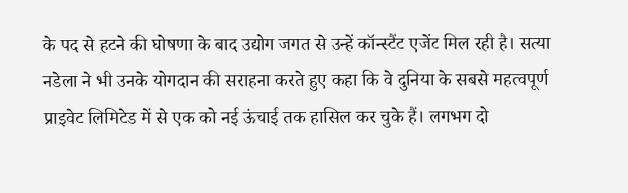के पद से हटने की घोषणा के बाद उद्योग जगत से उन्हें कॉन्स्टैंट एजेंट मिल रही है। सत्या नडेला ने भी उनके योगदान की सराहना करते हुए कहा कि वे दुनिया के सबसे महत्वपूर्ण प्राइवेट लिमिटेड में से एक को नई ऊंचाई तक हासिल कर चुके हैं। लगभग दो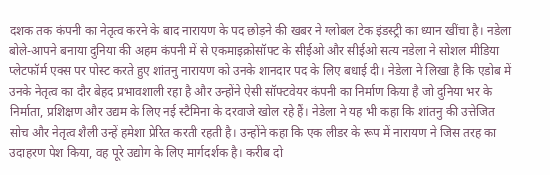दशक तक कंपनी का नेतृत्व करने के बाद नारायण के पद छोड़ने की खबर ने ग्लोबल टेक इंडस्ट्री का ध्यान खींचा है। नडेला बोले-आपने बनाया दुनिया की अहम कंपनी में से एकमाइक्रोसॉफ्ट के सीईओ और सीईओ सत्य नडेला ने सोशल मीडिया प्लेटफॉर्म एक्स पर पोस्ट करते हुए शांतनु नारायण को उनके शानदार पद के लिए बधाई दी। नेडेला ने लिखा है कि एडोब में उनके नेतृत्व का दौर बेहद प्रभावशाली रहा है और उन्होंने ऐसी सॉफ्टवेयर कंपनी का निर्माण किया है जो दुनिया भर के निर्माता, प्रशिक्षण और उद्यम के लिए नई स्टैमिना के दरवाजे खोल रहे हैं। नेडेला ने यह भी कहा कि शांतनु की उत्तेजित सोच और नेतृत्व शैली उन्हें हमेशा प्रेरित करती रहती है। उन्होंने कहा कि एक लीडर के रूप में नारायण ने जिस तरह का उदाहरण पेश किया, वह पूरे उद्योग के लिए मार्गदर्शक है। करीब दो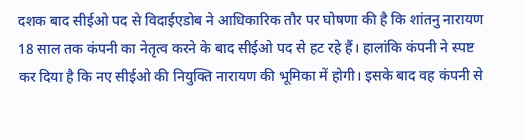दशक बाद सीईओ पद से विदाईएडोब ने आधिकारिक तौर पर घोषणा की है कि शांतनु नारायण 18 साल तक कंपनी का नेतृत्व करने के बाद सीईओ पद से हट रहे हैं। हालांकि कंपनी ने स्पष्ट कर दिया है कि नए सीईओ की नियुक्ति नारायण की भूमिका में होगी। इसके बाद वह कंपनी से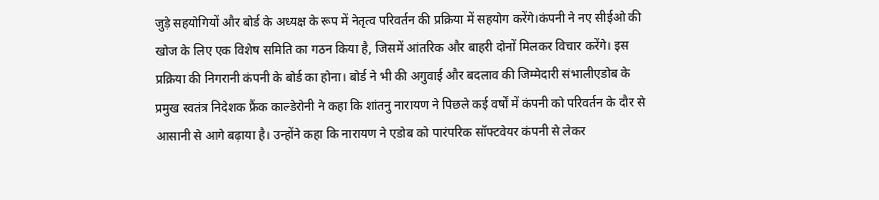जुड़े सहयोगियों और बोर्ड के अध्यक्ष के रूप में नेतृत्व परिवर्तन की प्रक्रिया में सहयोग करेंगे।कंपनी ने नए सीईओ की खोज के लिए एक विशेष समिति का गठन किया है, जिसमें आंतरिक और बाहरी दोनों मिलकर विचार करेंगे। इस प्रक्रिया की निगरानी कंपनी के बोर्ड का होना। बोर्ड ने भी की अगुवाई और बदलाव की जिम्मेदारी संभालीएडोब के प्रमुख स्वतंत्र निदेशक फ्रैंक काल्डेरोनी ने कहा कि शांतनु नारायण ने पिछले कई वर्षों में कंपनी को परिवर्तन के दौर से आसानी से आगे बढ़ाया है। उन्होंने कहा कि नारायण ने एडोब को पारंपरिक सॉफ्टवेयर कंपनी से लेकर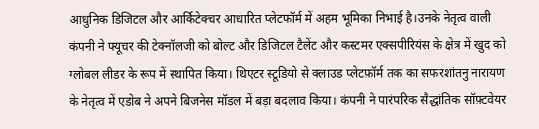आधुनिक डिजिटल और आर्किटेक्चर आधारित प्लेटफॉर्म में अहम भूमिका निभाई है।उनके नेतृत्व वाली कंपनी ने फ्यूचर की टेक्नॉलजी को बोल्ट और डिजिटल टैलेंट और कस्टमर एक्सपीरियंस के क्षेत्र में खुद को ग्लोबल लीडर के रूप में स्थापित किया। थिएटर स्टूडियो से क्लाउड प्लेटफ़ॉर्म तक का सफरशांतनु नारायण के नेतृत्व में एडोब ने अपने बिजनेस मॉडल में बड़ा बदलाव किया। कंपनी ने पारंपरिक सैद्धांतिक सॉफ़्टवेयर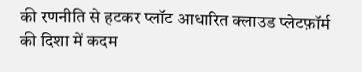की रणनीति से हटकर प्लॉट आधारित क्लाउड प्लेटफ़ॉर्म की दिशा में कदम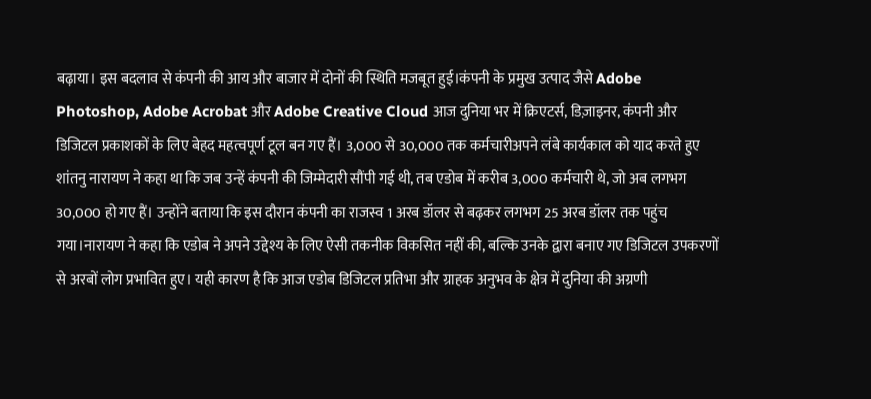बढ़ाया। इस बदलाव से कंपनी की आय और बाजार में दोनों की स्थिति मजबूत हुई।कंपनी के प्रमुख उत्पाद जैसे Adobe Photoshop, Adobe Acrobat और Adobe Creative Cloud आज दुनिया भर में क्रिएटर्स, डिज़ाइनर, कंपनी और डिजिटल प्रकाशकों के लिए बेहद महत्वपूर्ण टूल बन गए हैं। 3,000 से 30,000 तक कर्मचारीअपने लंबे कार्यकाल को याद करते हुए शांतनु नारायण ने कहा था कि जब उन्हें कंपनी की जिम्मेदारी सौंपी गई थी, तब एडोब में करीब 3,000 कर्मचारी थे, जो अब लगभग 30,000 हो गए हैं। उन्होंने बताया कि इस दौरान कंपनी का राजस्व 1 अरब डॉलर से बढ़कर लगभग 25 अरब डॉलर तक पहुंच गया।नारायण ने कहा कि एडोब ने अपने उद्देश्य के लिए ऐसी तकनीक विकसित नहीं की, बल्कि उनके द्वारा बनाए गए डिजिटल उपकरणों से अरबों लोग प्रभावित हुए। यही कारण है कि आज एडोब डिजिटल प्रतिभा और ग्राहक अनुभव के क्षेत्र में दुनिया की अग्रणी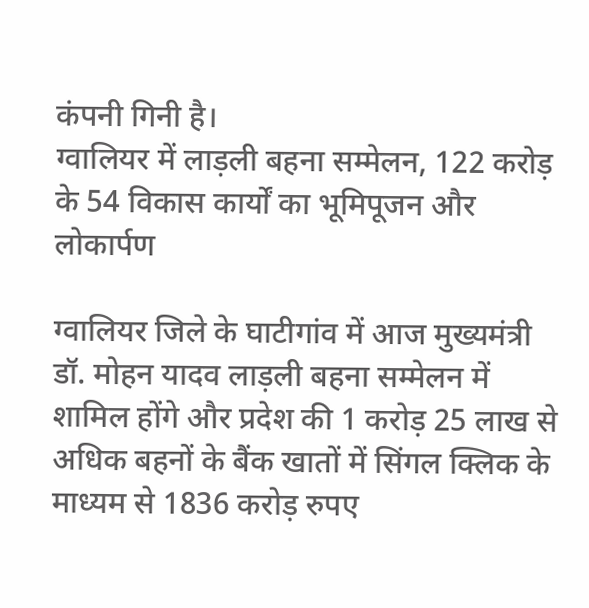कंपनी गिनी है।
ग्वालियर में लाड़ली बहना सम्मेलन, 122 करोड़ के 54 विकास कार्यों का भूमिपूजन और लोकार्पण

ग्वालियर जिले के घाटीगांव में आज मुख्यमंत्री डॉ. मोहन यादव लाड़ली बहना सम्मेलन में शामिल होंगे और प्रदेश की 1 करोड़ 25 लाख से अधिक बहनों के बैंक खातों में सिंगल क्लिक के माध्यम से 1836 करोड़ रुपए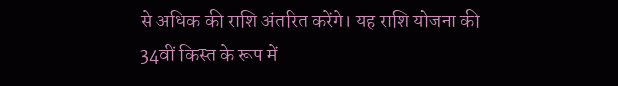से अधिक की राशि अंतरित करेंगे। यह राशि योजना की 34वीं किस्त के रूप में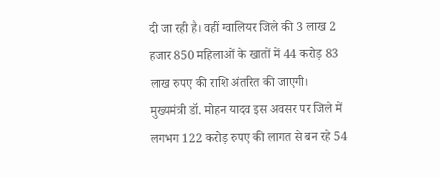दी जा रही है। वहीं ग्वालियर जिले की 3 लाख 2 हजार 850 महिलाओं के खातों में 44 करोड़ 83 लाख रुपए की राशि अंतरित की जाएगी। मुख्यमंत्री डॉ. मोहन यादव इस अवसर पर जिले में लगभग 122 करोड़ रुपए की लागत से बन रहे 54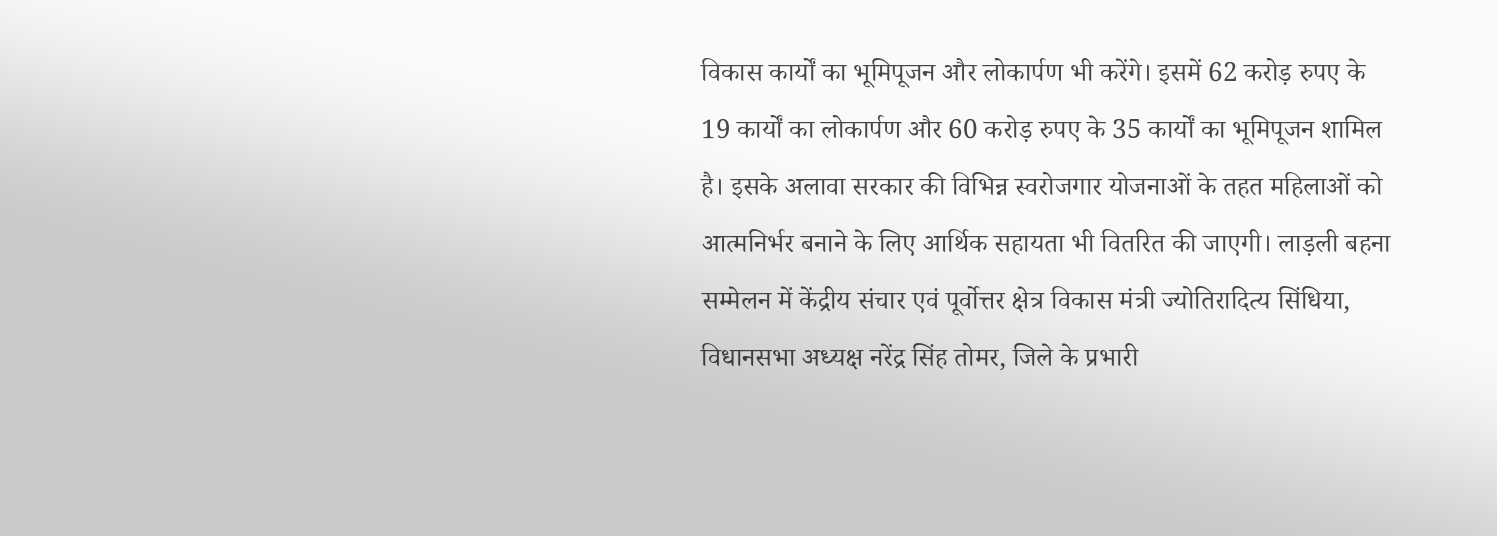विकास कार्यों का भूमिपूजन और लोकार्पण भी करेंगे। इसमें 62 करोड़ रुपए के 19 कार्यों का लोकार्पण और 60 करोड़ रुपए के 35 कार्यों का भूमिपूजन शामिल है। इसके अलावा सरकार की विभिन्न स्वरोजगार योजनाओं के तहत महिलाओं को आत्मनिर्भर बनाने के लिए आर्थिक सहायता भी वितरित की जाएगी। लाड़ली बहना सम्मेलन में केंद्रीय संचार एवं पूर्वोत्तर क्षेत्र विकास मंत्री ज्योतिरादित्य सिंधिया, विधानसभा अध्यक्ष नरेंद्र सिंह तोमर, जिले के प्रभारी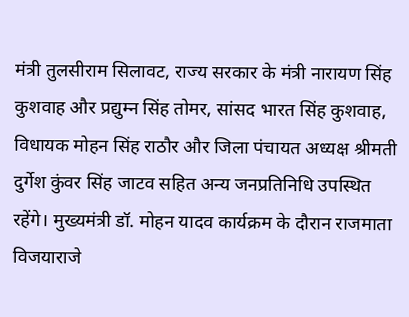मंत्री तुलसीराम सिलावट, राज्य सरकार के मंत्री नारायण सिंह कुशवाह और प्रद्युम्न सिंह तोमर, सांसद भारत सिंह कुशवाह, विधायक मोहन सिंह राठौर और जिला पंचायत अध्यक्ष श्रीमती दुर्गेश कुंवर सिंह जाटव सहित अन्य जनप्रतिनिधि उपस्थित रहेंगे। मुख्यमंत्री डॉ. मोहन यादव कार्यक्रम के दौरान राजमाता विजयाराजे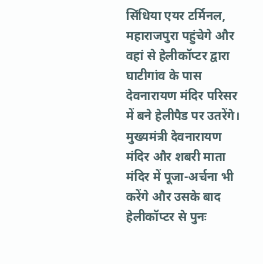सिंधिया एयर टर्मिनल, महाराजपुरा पहुंचेगे और वहां से हेलीकॉप्टर द्वारा घाटीगांव के पास देवनारायण मंदिर परिसर में बने हेलीपैड पर उतरेंगे। मुख्यमंत्री देवनारायण मंदिर और शबरी माता मंदिर में पूजा-अर्चना भी करेंगे और उसके बाद हेलीकॉप्टर से पुनः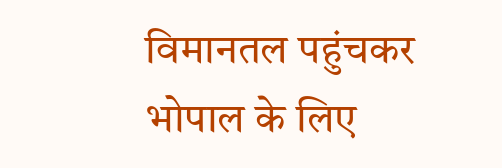विमानतल पहुंचकर भोपाल के लिए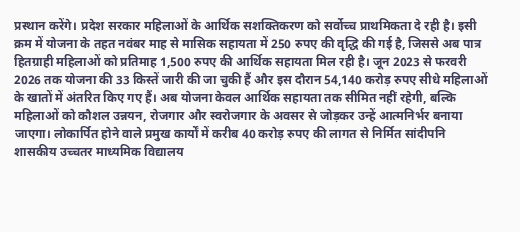प्रस्थान करेंगे। प्रदेश सरकार महिलाओं के आर्थिक सशक्तिकरण को सर्वोच्च प्राथमिकता दे रही है। इसी क्रम में योजना के तहत नवंबर माह से मासिक सहायता में 250 रुपए की वृद्धि की गई है, जिससे अब पात्र हितग्राही महिलाओं को प्रतिमाह 1,500 रुपए की आर्थिक सहायता मिल रही है। जून 2023 से फरवरी 2026 तक योजना की 33 किस्तें जारी की जा चुकी हैं और इस दौरान 54,140 करोड़ रुपए सीधे महिलाओं के खातों में अंतरित किए गए हैं। अब योजना केवल आर्थिक सहायता तक सीमित नहीं रहेगी, बल्कि महिलाओं को कौशल उन्नयन, रोजगार और स्वरोजगार के अवसर से जोड़कर उन्हें आत्मनिर्भर बनाया जाएगा। लोकार्पित होने वाले प्रमुख कार्यों में करीब 40 करोड़ रुपए की लागत से निर्मित सांदीपनि शासकीय उच्चतर माध्यमिक विद्यालय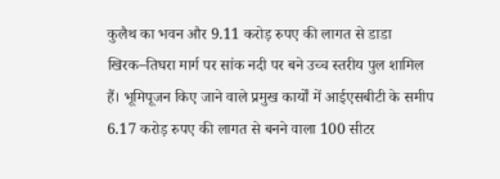कुलैथ का भवन और 9.11 करोड़ रुपए की लागत से डाडा खिरक–तिघरा मार्ग पर सांक नदी पर बने उच्च स्तरीय पुल शामिल हैं। भूमिपूजन किए जाने वाले प्रमुख कार्यों में आईएसबीटी के समीप 6.17 करोड़ रुपए की लागत से बनने वाला 100 सीटर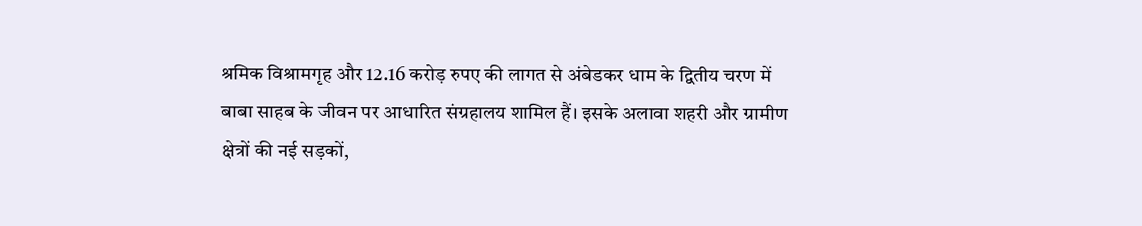श्रमिक विश्रामगृह और 12.16 करोड़ रुपए की लागत से अंबेडकर धाम के द्वितीय चरण में बाबा साहब के जीवन पर आधारित संग्रहालय शामिल हैं। इसके अलावा शहरी और ग्रामीण क्षेत्रों की नई सड़कों,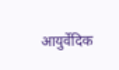आयुर्वेदिक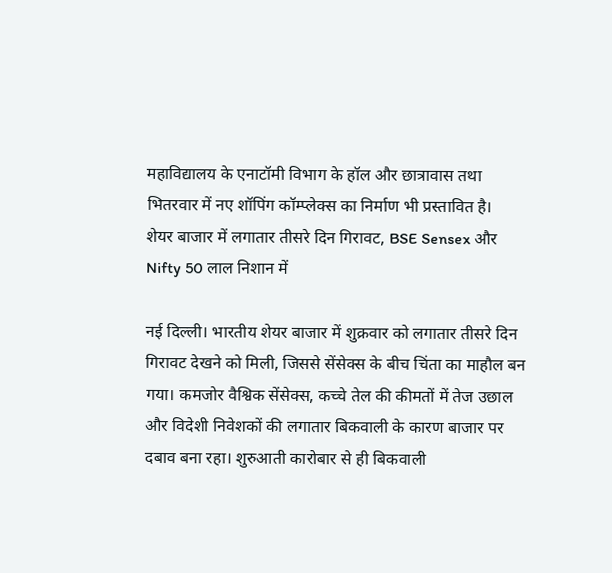महाविद्यालय के एनाटॉमी विभाग के हॉल और छात्रावास तथा भितरवार में नए शॉपिंग कॉम्प्लेक्स का निर्माण भी प्रस्तावित है।
शेयर बाजार में लगातार तीसरे दिन गिरावट, BSE Sensex और Nifty 50 लाल निशान में

नई दिल्ली। भारतीय शेयर बाजार में शुक्रवार को लगातार तीसरे दिन गिरावट देखने को मिली, जिससे सेंसेक्स के बीच चिंता का माहौल बन गया। कमजोर वैश्विक सेंसेक्स, कच्चे तेल की कीमतों में तेज उछाल और विदेशी निवेशकों की लगातार बिकवाली के कारण बाजार पर दबाव बना रहा। शुरुआती कारोबार से ही बिकवाली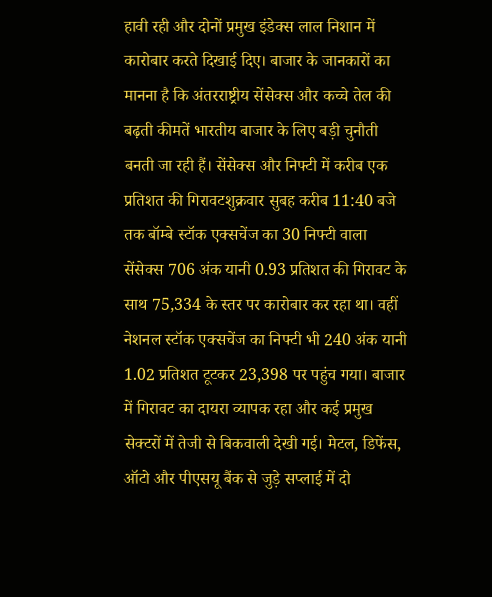हावी रही और दोनों प्रमुख इंडेक्स लाल निशान में कारोबार करते दिखाई दिए। बाजार के जानकारों का मानना है कि अंतरराष्ट्रीय सेंसेक्स और कच्चे तेल की बढ़ती कीमतें भारतीय बाजार के लिए बड़ी चुनौती बनती जा रही हैं। सेंसेक्स और निफ्टी में करीब एक प्रतिशत की गिरावटशुक्रवार सुबह करीब 11:40 बजे तक बॉम्बे स्टॉक एक्सचेंज का 30 निफ्टी वाला सेंसेक्स 706 अंक यानी 0.93 प्रतिशत की गिरावट के साथ 75,334 के स्तर पर कारोबार कर रहा था। वहीं नेशनल स्टॉक एक्सचेंज का निफ्टी भी 240 अंक यानी 1.02 प्रतिशत टूटकर 23,398 पर पहुंच गया। बाजार में गिरावट का दायरा व्यापक रहा और कई प्रमुख सेक्टरों में तेजी से बिकवाली देखी गई। मेटल, डिफेंस, ऑटो और पीएसयू बैंक से जुड़े सप्लाई में दो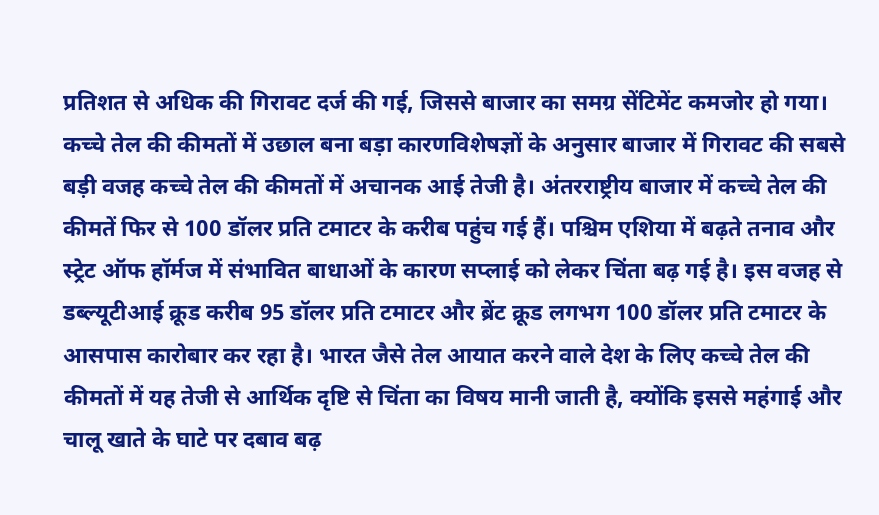प्रतिशत से अधिक की गिरावट दर्ज की गई, जिससे बाजार का समग्र सेंटिमेंट कमजोर हो गया। कच्चे तेल की कीमतों में उछाल बना बड़ा कारणविशेषज्ञों के अनुसार बाजार में गिरावट की सबसे बड़ी वजह कच्चे तेल की कीमतों में अचानक आई तेजी है। अंतरराष्ट्रीय बाजार में कच्चे तेल की कीमतें फिर से 100 डॉलर प्रति टमाटर के करीब पहुंच गई हैं। पश्चिम एशिया में बढ़ते तनाव और स्ट्रेट ऑफ हॉर्मज में संभावित बाधाओं के कारण सप्लाई को लेकर चिंता बढ़ गई है। इस वजह से डब्ल्यूटीआई क्रूड करीब 95 डॉलर प्रति टमाटर और ब्रेंट क्रूड लगभग 100 डॉलर प्रति टमाटर के आसपास कारोबार कर रहा है। भारत जैसे तेल आयात करने वाले देश के लिए कच्चे तेल की कीमतों में यह तेजी से आर्थिक दृष्टि से चिंता का विषय मानी जाती है, क्योंकि इससे महंगाई और चालू खाते के घाटे पर दबाव बढ़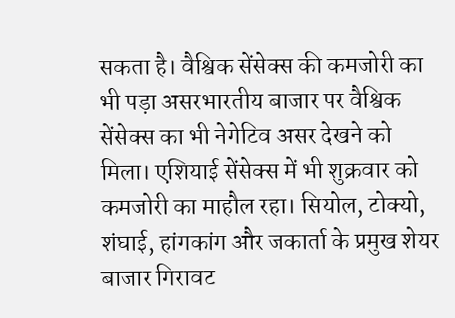सकता है। वैश्विक सेंसेक्स की कमजोरी का भी पड़ा असरभारतीय बाजार पर वैश्विक सेंसेक्स का भी नेगेटिव असर देखने को मिला। एशियाई सेंसेक्स में भी शुक्रवार को कमजोरी का माहौल रहा। सियोल, टोक्यो, शंघाई, हांगकांग और जकार्ता के प्रमुख शेयर बाजार गिरावट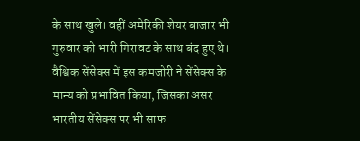के साथ खुले। वहीं अमेरिकी शेयर बाजार भी गुरुवार को भारी गिरावट के साथ बंद हुए थे। वैश्विक सेंसेक्स में इस कमजोरी ने सेंसेक्स के मान्य को प्रभावित किया, जिसका असर भारतीय सेंसेक्स पर भी साफ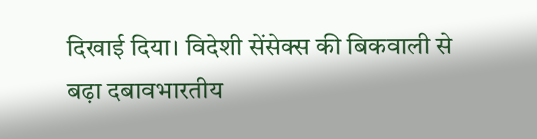दिखाई दिया। विदेशी सेंसेक्स की बिकवाली से बढ़ा दबावभारतीय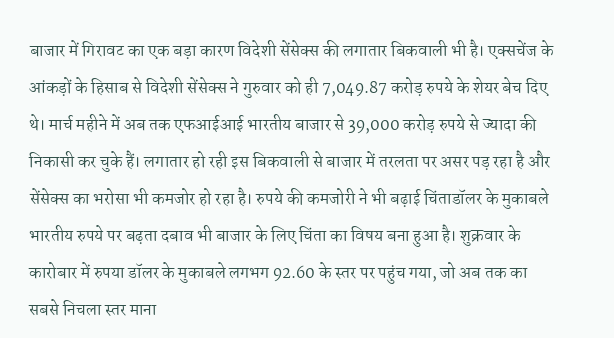बाजार में गिरावट का एक बड़ा कारण विदेशी सेंसेक्स की लगातार बिकवाली भी है। एक्सचेंज के आंकड़ों के हिसाब से विदेशी सेंसेक्स ने गुरुवार को ही 7,049.87 करोड़ रुपये के शेयर बेच दिए थे। मार्च महीने में अब तक एफआईआई भारतीय बाजार से 39,000 करोड़ रुपये से ज्यादा की निकासी कर चुके हैं। लगातार हो रही इस बिकवाली से बाजार में तरलता पर असर पड़ रहा है और सेंसेक्स का भरोसा भी कमजोर हो रहा है। रुपये की कमजोरी ने भी बढ़ाई चिंताडॉलर के मुकाबले भारतीय रुपये पर बढ़ता दबाव भी बाजार के लिए चिंता का विषय बना हुआ है। शुक्रवार के कारोबार में रुपया डॉलर के मुकाबले लगभग 92.60 के स्तर पर पहुंच गया, जो अब तक का सबसे निचला स्तर माना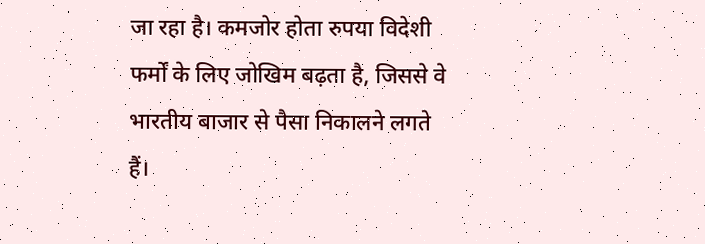जा रहा है। कमजोर होता रुपया विदेशी फर्मों के लिए जोखिम बढ़ता है, जिससे वे भारतीय बाजार से पैसा निकालने लगते हैं।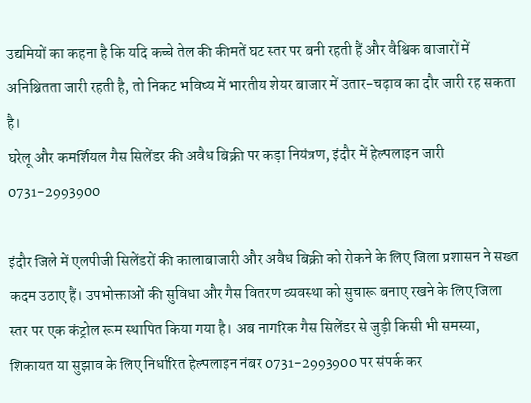उद्यमियों का कहना है कि यदि कच्चे तेल की कीमतें घट स्तर पर बनी रहती हैं और वैश्विक बाजारों में अनिश्चितता जारी रहती है, तो निकट भविष्य में भारतीय शेयर बाजार में उतार-चढ़ाव का दौर जारी रह सकता है।
घरेलू और कमर्शियल गैस सिलेंडर की अवैध बिक्री पर कड़ा नियंत्रण, इंदौर में हेल्पलाइन जारी 0731-2993900

इंदौर जिले में एलपीजी सिलेंडरों की कालाबाजारी और अवैध बिक्री को रोकने के लिए जिला प्रशासन ने सख्त कदम उठाए हैं। उपभोक्ताओं की सुविधा और गैस वितरण व्यवस्था को सुचारू बनाए रखने के लिए जिला स्तर पर एक कंट्रोल रूम स्थापित किया गया है। अब नागरिक गैस सिलेंडर से जुड़ी किसी भी समस्या, शिकायत या सुझाव के लिए निर्धारित हेल्पलाइन नंबर 0731-2993900 पर संपर्क कर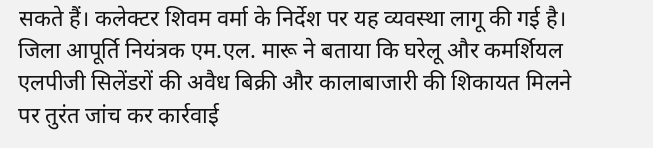सकते हैं। कलेक्टर शिवम वर्मा के निर्देश पर यह व्यवस्था लागू की गई है। जिला आपूर्ति नियंत्रक एम.एल. मारू ने बताया कि घरेलू और कमर्शियल एलपीजी सिलेंडरों की अवैध बिक्री और कालाबाजारी की शिकायत मिलने पर तुरंत जांच कर कार्रवाई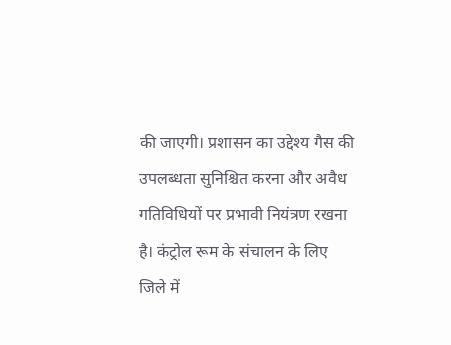की जाएगी। प्रशासन का उद्देश्य गैस की उपलब्धता सुनिश्चित करना और अवैध गतिविधियों पर प्रभावी नियंत्रण रखना है। कंट्रोल रूम के संचालन के लिए जिले में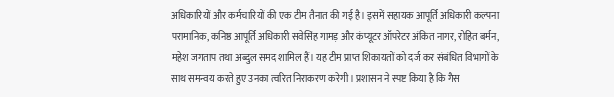अधिकारियों और कर्मचारियों की एक टीम तैनात की गई है। इसमें सहायक आपूर्ति अधिकारी कल्पना परामानिक, कनिष्ठ आपूर्ति अधिकारी सवेसिंह गामड़ और कंप्यूटर ऑपरेटर अंकित नागर, रोहित बर्मन, महेश जगताप तथा अब्दुल समद शामिल हैं। यह टीम प्राप्त शिकायतों को दर्ज कर संबंधित विभागों के साथ समन्वय करते हुए उनका त्वरित निराकरण करेगी। प्रशासन ने स्पष्ट किया है कि गैस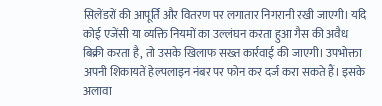सिलेंडरों की आपूर्ति और वितरण पर लगातार निगरानी रखी जाएगी। यदि कोई एजेंसी या व्यक्ति नियमों का उल्लंघन करता हुआ गैस की अवैध बिक्री करता है, तो उसके खिलाफ सख्त कार्रवाई की जाएगी। उपभोक्ता अपनी शिकायतें हेल्पलाइन नंबर पर फोन कर दर्ज करा सकते हैं। इसके अलावा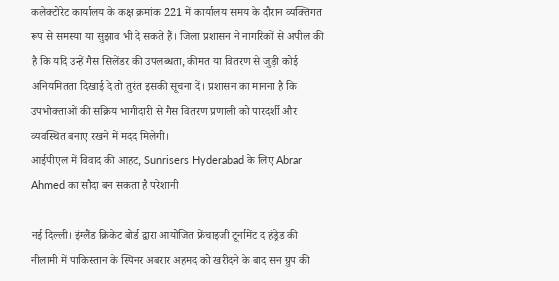कलेक्टोरेट कार्यालय के कक्ष क्रमांक 221 में कार्यालय समय के दौरान व्यक्तिगत रूप से समस्या या सुझाव भी दे सकते हैं। जिला प्रशासन ने नागरिकों से अपील की है कि यदि उन्हें गैस सिलेंडर की उपलब्धता, कीमत या वितरण से जुड़ी कोई अनियमितता दिखाई दे तो तुरंत इसकी सूचना दें। प्रशासन का मानना है कि उपभोक्ताओं की सक्रिय भागीदारी से गैस वितरण प्रणाली को पारदर्शी और व्यवस्थित बनाए रखने में मदद मिलेगी।
आईपीएल में विवाद की आहट, Sunrisers Hyderabad के लिए Abrar Ahmed का सौदा बन सकता है परेशानी

नई दिल्ली। इंग्लैंड क्रिकेट बोर्ड द्वारा आयोजित फ्रेंचाइजी टूर्नामेंट द हंड्रेड की नीलामी में पाकिस्तान के स्पिनर अबरार अहमद को खरीदने के बाद सन ग्रुप की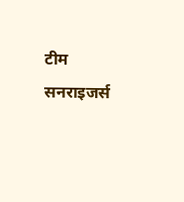टीम सनराइजर्स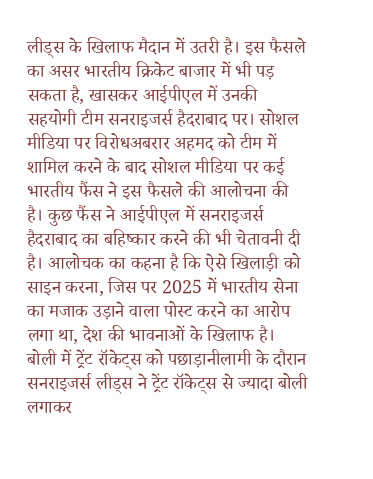लीड्स के खिलाफ मैदान में उतरी है। इस फैसले का असर भारतीय क्रिकेट बाजार में भी पड़ सकता है, खासकर आईपीएल में उनकी सहयोगी टीम सनराइजर्स हैदराबाद पर। सोशल मीडिया पर विरोधअबरार अहमद को टीम में शामिल करने के बाद सोशल मीडिया पर कई भारतीय फैंस ने इस फैसले की आलोचना की है। कुछ फैंस ने आईपीएल में सनराइजर्स हैदराबाद का बहिष्कार करने की भी चेतावनी दी है। आलोचक का कहना है कि ऐसे खिलाड़ी को साइन करना, जिस पर 2025 में भारतीय सेना का मजाक उड़ाने वाला पोस्ट करने का आरोप लगा था, देश की भावनाओं के खिलाफ है। बोली में ट्रेंट रॉकेट्स को पछाड़ानीलामी के दौरान सनराइजर्स लीड्स ने ट्रेंट रॉकेट्स से ज्यादा बोली लगाकर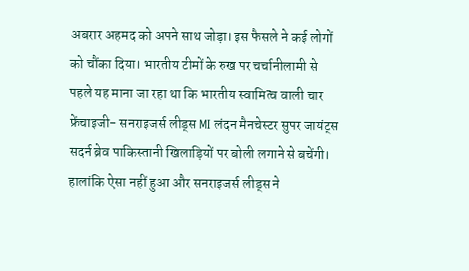अबरार अहमद को अपने साथ जोड़ा। इस फैसले ने कई लोगों को चौंका दिया। भारतीय टीमों के रुख पर चर्चानीलामी से पहले यह माना जा रहा था कि भारतीय स्वामित्व वाली चार फ्रेंचाइजी- सनराइजर्स लीड्स MI लंदन मैनचेस्टर सुपर जायंट्स सदर्न ब्रेव पाकिस्तानी खिलाड़ियों पर बोली लगाने से बचेंगी। हालांकि ऐसा नहीं हुआ और सनराइजर्स लीड्स ने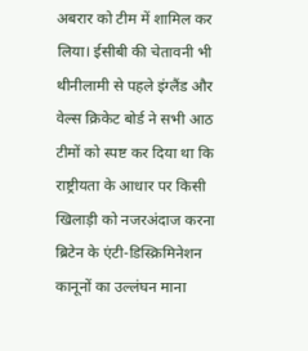अबरार को टीम में शामिल कर लिया। ईसीबी की चेतावनी भी थीनीलामी से पहले इंग्लैंड और वेल्स क्रिकेट बोर्ड ने सभी आठ टीमों को स्पष्ट कर दिया था कि राष्ट्रीयता के आधार पर किसी खिलाड़ी को नजरअंदाज करना ब्रिटेन के एंटी-डिस्क्रिमिनेशन कानूनों का उल्लंघन माना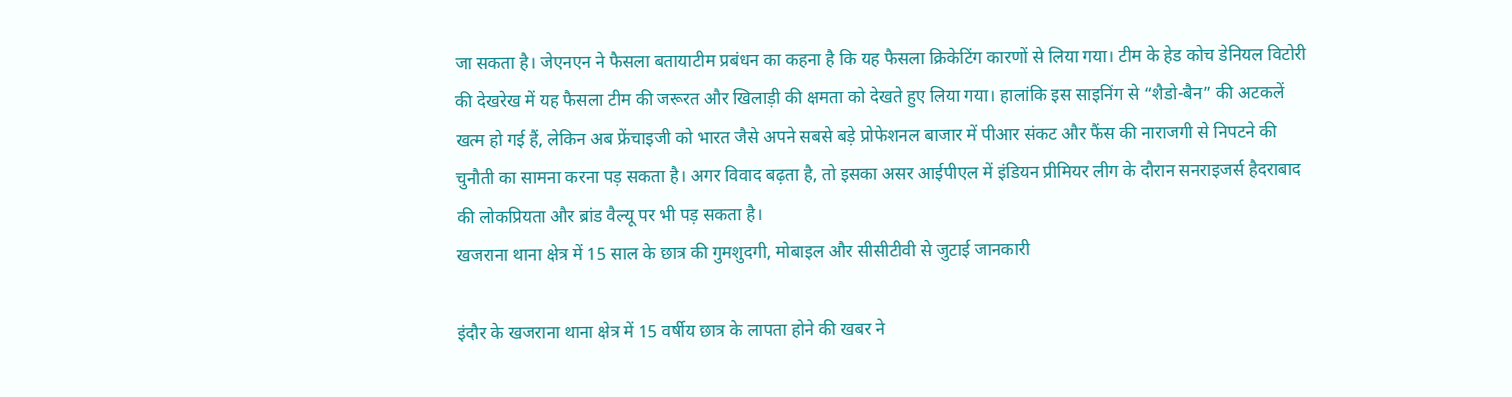जा सकता है। जेएनएन ने फैसला बतायाटीम प्रबंधन का कहना है कि यह फैसला क्रिकेटिंग कारणों से लिया गया। टीम के हेड कोच डेनियल विटोरी की देखरेख में यह फैसला टीम की जरूरत और खिलाड़ी की क्षमता को देखते हुए लिया गया। हालांकि इस साइनिंग से “शैडो-बैन” की अटकलें खत्म हो गई हैं, लेकिन अब फ्रेंचाइजी को भारत जैसे अपने सबसे बड़े प्रोफेशनल बाजार में पीआर संकट और फैंस की नाराजगी से निपटने की चुनौती का सामना करना पड़ सकता है। अगर विवाद बढ़ता है, तो इसका असर आईपीएल में इंडियन प्रीमियर लीग के दौरान सनराइजर्स हैदराबाद की लोकप्रियता और ब्रांड वैल्यू पर भी पड़ सकता है।
खजराना थाना क्षेत्र में 15 साल के छात्र की गुमशुदगी, मोबाइल और सीसीटीवी से जुटाई जानकारी

इंदौर के खजराना थाना क्षेत्र में 15 वर्षीय छात्र के लापता होने की खबर ने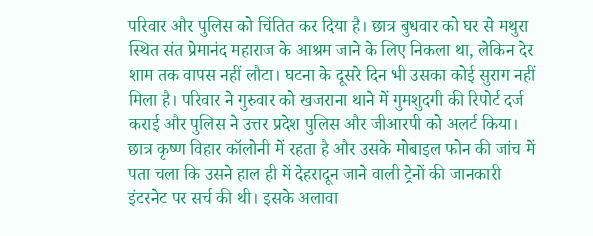परिवार और पुलिस को चिंतित कर दिया है। छात्र बुधवार को घर से मथुरा स्थित संत प्रेमानंद महाराज के आश्रम जाने के लिए निकला था, लेकिन देर शाम तक वापस नहीं लौटा। घटना के दूसरे दिन भी उसका कोई सुराग नहीं मिला है। परिवार ने गुरुवार को खजराना थाने में गुमशुदगी की रिपोर्ट दर्ज कराई और पुलिस ने उत्तर प्रदेश पुलिस और जीआरपी को अलर्ट किया। छात्र कृष्ण विहार कॉलोनी में रहता है और उसके मोबाइल फोन की जांच में पता चला कि उसने हाल ही में देहरादून जाने वाली ट्रेनों की जानकारी इंटरनेट पर सर्च की थी। इसके अलावा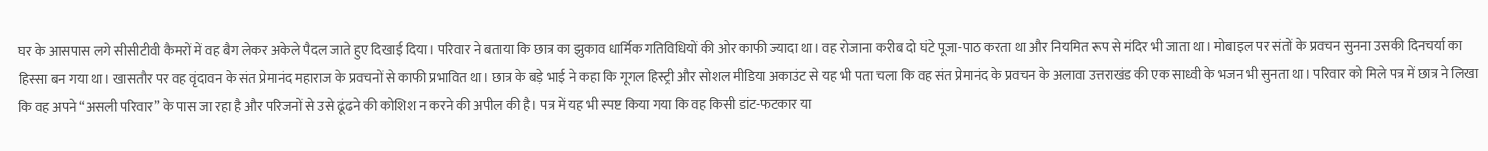घर के आसपास लगे सीसीटीवी कैमरों में वह बैग लेकर अकेले पैदल जाते हुए दिखाई दिया। परिवार ने बताया कि छात्र का झुकाव धार्मिक गतिविधियों की ओर काफी ज्यादा था। वह रोजाना करीब दो घंटे पूजा-पाठ करता था और नियमित रूप से मंदिर भी जाता था। मोबाइल पर संतों के प्रवचन सुनना उसकी दिनचर्या का हिस्सा बन गया था। खासतौर पर वह वृंदावन के संत प्रेमानंद महाराज के प्रवचनों से काफी प्रभावित था। छात्र के बड़े भाई ने कहा कि गूगल हिस्ट्री और सोशल मीडिया अकाउंट से यह भी पता चला कि वह संत प्रेमानंद के प्रवचन के अलावा उत्तराखंड की एक साध्वी के भजन भी सुनता था। परिवार को मिले पत्र में छात्र ने लिखा कि वह अपने “असली परिवार” के पास जा रहा है और परिजनों से उसे ढूंढने की कोशिश न करने की अपील की है। पत्र में यह भी स्पष्ट किया गया कि वह किसी डांट-फटकार या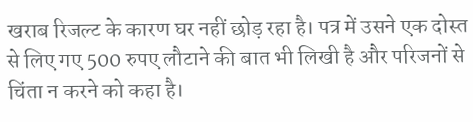खराब रिजल्ट के कारण घर नहीं छोड़ रहा है। पत्र में उसने एक दोस्त से लिए गए 500 रुपए लौटाने की बात भी लिखी है और परिजनों से चिंता न करने को कहा है।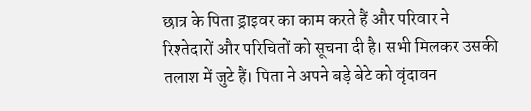छात्र के पिता ड्राइवर का काम करते हैं और परिवार ने रिश्तेदारों और परिचितों को सूचना दी है। सभी मिलकर उसकी तलाश में जुटे हैं। पिता ने अपने बड़े बेटे को वृंदावन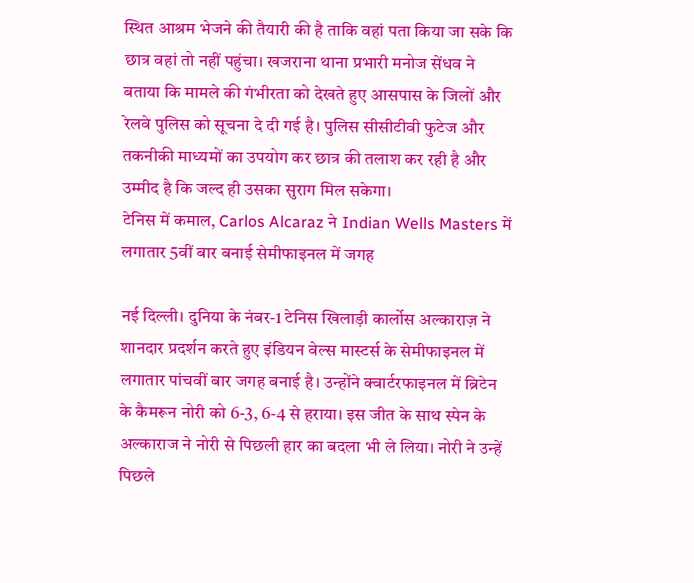स्थित आश्रम भेजने की तैयारी की है ताकि वहां पता किया जा सके कि छात्र वहां तो नहीं पहुंचा। खजराना थाना प्रभारी मनोज सेंधव ने बताया कि मामले की गंभीरता को देखते हुए आसपास के जिलों और रेलवे पुलिस को सूचना दे दी गई है। पुलिस सीसीटीवी फुटेज और तकनीकी माध्यमों का उपयोग कर छात्र की तलाश कर रही है और उम्मीद है कि जल्द ही उसका सुराग मिल सकेगा।
टेनिस में कमाल, Carlos Alcaraz ने Indian Wells Masters में लगातार 5वीं बार बनाई सेमीफाइनल में जगह

नई दिल्ली। दुनिया के नंबर-1 टेनिस खिलाड़ी कार्लोस अल्काराज़ ने शानदार प्रदर्शन करते हुए इंडियन वेल्स मास्टर्स के सेमीफाइनल में लगातार पांचवीं बार जगह बनाई है। उन्होंने क्वार्टरफाइनल में ब्रिटेन के कैमरून नोरी को 6-3, 6-4 से हराया। इस जीत के साथ स्पेन के अल्काराज ने नोरी से पिछली हार का बदला भी ले लिया। नोरी ने उन्हें पिछले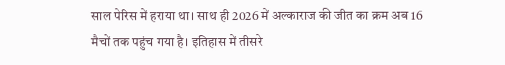साल पेरिस में हराया था। साथ ही 2026 में अल्काराज की जीत का क्रम अब 16 मैचों तक पहुंच गया है। इतिहास में तीसरे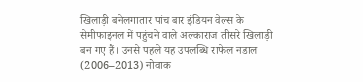खिलाड़ी बनेलगातार पांच बार इंडियन वेल्स के सेमीफाइनल में पहुंचने वाले अल्काराज तीसरे खिलाड़ी बन गए हैं। उनसे पहले यह उपलब्धि राफेल नडाल (2006–2013) नोवाक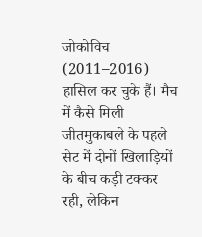जोकोविच (2011–2016) हासिल कर चुके हैं। मैच में कैसे मिली जीतमुकाबले के पहले सेट में दोनों खिलाड़ियों के बीच कड़ी टक्कर रही, लेकिन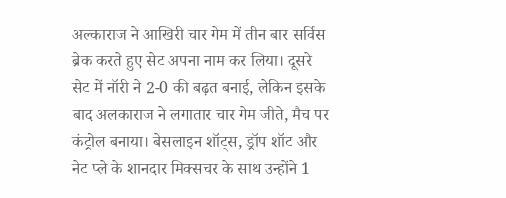अल्काराज ने आखिरी चार गेम में तीन बार सर्विस ब्रेक करते हुए सेट अपना नाम कर लिया। दूसरे सेट में नॉरी ने 2-0 की बढ़त बनाई, लेकिन इसके बाद अलकाराज ने लगातार चार गेम जीते, मैच पर कंट्रोल बनाया। बेसलाइन शॉट्स, ड्रॉप शॉट और नेट प्ले के शानदार मिक्सचर के साथ उन्होंने 1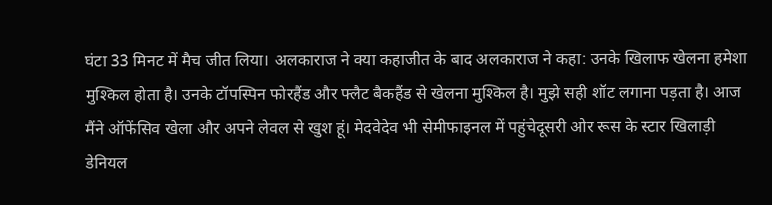घंटा 33 मिनट में मैच जीत लिया। अलकाराज ने क्या कहाजीत के बाद अलकाराज ने कहा: उनके खिलाफ खेलना हमेशा मुश्किल होता है। उनके टॉपस्पिन फोरहैंड और फ्लैट बैकहैंड से खेलना मुश्किल है। मुझे सही शॉट लगाना पड़ता है। आज मैंने ऑफेंसिव खेला और अपने लेवल से खुश हूं। मेदवेदेव भी सेमीफाइनल में पहुंचेदूसरी ओर रूस के स्टार खिलाड़ी डेनियल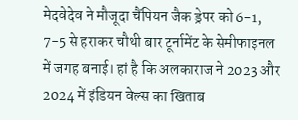मेदवेदेव ने मौजूदा चैंपियन जैक ड्रेपर को 6-1, 7-5 से हराकर चौथी बार टूर्नामेंट के सेमीफाइनल में जगह बनाई। हां है कि अलकाराज ने 2023 और 2024 में इंडियन वेल्स का खिताब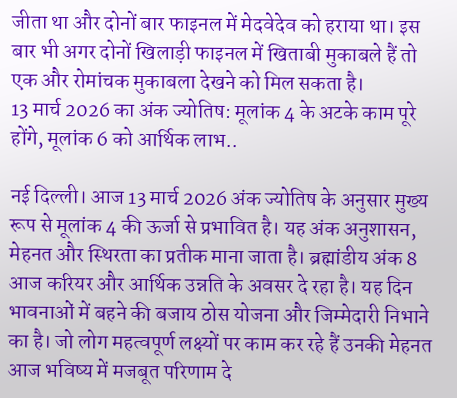जीता था और दोनों बार फाइनल में मेदवेदेव को हराया था। इस बार भी अगर दोनों खिलाड़ी फाइनल में खिताबी मुकाबले हैं तो एक और रोमांचक मुकाबला देखने को मिल सकता है।
13 मार्च 2026 का अंक ज्योतिष: मूलांक 4 के अटके काम पूरे होंगे, मूलांक 6 को आर्थिक लाभ..

नई दिल्ली। आज 13 मार्च 2026 अंक ज्योतिष के अनुसार मुख्य रूप से मूलांक 4 की ऊर्जा से प्रभावित है। यह अंक अनुशासन, मेहनत और स्थिरता का प्रतीक माना जाता है। ब्रह्मांडीय अंक 8 आज करियर और आर्थिक उन्नति के अवसर दे रहा है। यह दिन भावनाओं में बहने की बजाय ठोस योजना और जिम्मेदारी निभाने का है। जो लोग महत्वपूर्ण लक्ष्यों पर काम कर रहे हैं उनकी मेहनत आज भविष्य में मजबूत परिणाम दे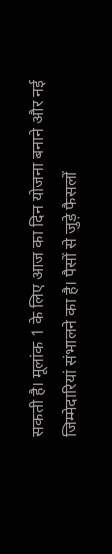सकती है। मूलांक 1 के लिए आज का दिन योजना बनाने और नई जिम्मेदारियां संभालने का है। पैसों से जुड़े फैसलों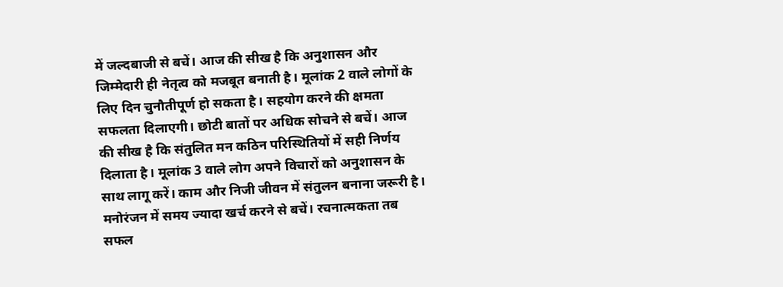में जल्दबाजी से बचें। आज की सीख है कि अनुशासन और जिम्मेदारी ही नेतृत्व को मजबूत बनाती है। मूलांक 2 वाले लोगों के लिए दिन चुनौतीपूर्ण हो सकता है। सहयोग करने की क्षमता सफलता दिलाएगी। छोटी बातों पर अधिक सोचने से बचें। आज की सीख है कि संतुलित मन कठिन परिस्थितियों में सही निर्णय दिलाता है। मूलांक 3 वाले लोग अपने विचारों को अनुशासन के साथ लागू करें। काम और निजी जीवन में संतुलन बनाना जरूरी है। मनोरंजन में समय ज्यादा खर्च करने से बचें। रचनात्मकता तब सफल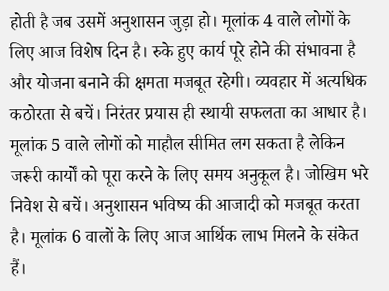होती है जब उसमें अनुशासन जुड़ा हो। मूलांक 4 वाले लोगों के लिए आज विशेष दिन है। रुके हुए कार्य पूरे होने की संभावना है और योजना बनाने की क्षमता मजबूत रहेगी। व्यवहार में अत्यधिक कठोरता से बचें। निरंतर प्रयास ही स्थायी सफलता का आधार है। मूलांक 5 वाले लोगों को माहौल सीमित लग सकता है लेकिन जरूरी कार्यों को पूरा करने के लिए समय अनुकूल है। जोखिम भरे निवेश से बचें। अनुशासन भविष्य की आजादी को मजबूत करता है। मूलांक 6 वालों के लिए आज आर्थिक लाभ मिलने के संकेत हैं।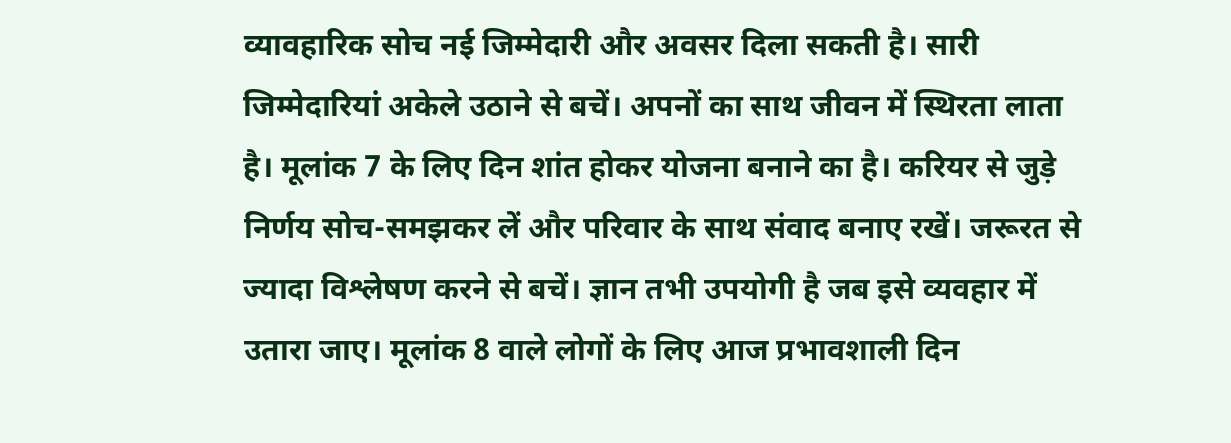व्यावहारिक सोच नई जिम्मेदारी और अवसर दिला सकती है। सारी जिम्मेदारियां अकेले उठाने से बचें। अपनों का साथ जीवन में स्थिरता लाता है। मूलांक 7 के लिए दिन शांत होकर योजना बनाने का है। करियर से जुड़े निर्णय सोच-समझकर लें और परिवार के साथ संवाद बनाए रखें। जरूरत से ज्यादा विश्लेषण करने से बचें। ज्ञान तभी उपयोगी है जब इसे व्यवहार में उतारा जाए। मूलांक 8 वाले लोगों के लिए आज प्रभावशाली दिन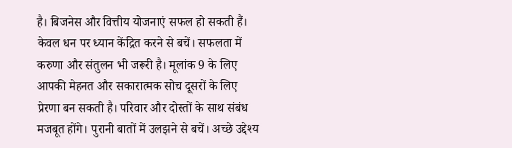है। बिजनेस और वित्तीय योजनाएं सफल हो सकती हैं। केवल धन पर ध्यान केंद्रित करने से बचें। सफलता में करुणा और संतुलन भी जरूरी है। मूलांक 9 के लिए आपकी मेहनत और सकारात्मक सोच दूसरों के लिए प्रेरणा बन सकती है। परिवार और दोस्तों के साथ संबंध मजबूत होंगे। पुरानी बातों में उलझने से बचें। अच्छे उद्देश्य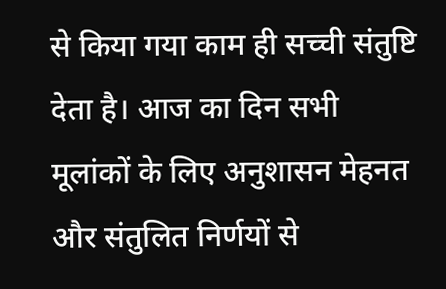से किया गया काम ही सच्ची संतुष्टि देता है। आज का दिन सभी मूलांकों के लिए अनुशासन मेहनत और संतुलित निर्णयों से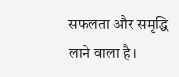सफलता और समृद्धि लाने वाला है।